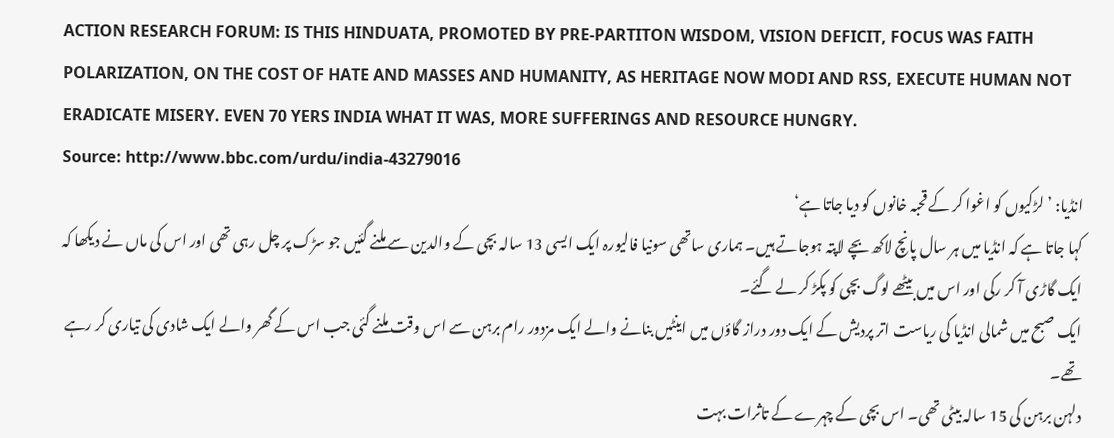ACTION RESEARCH FORUM: IS THIS HINDUATA, PROMOTED BY PRE-PARTITON WISDOM, VISION DEFICIT, FOCUS WAS FAITH POLARIZATION, ON THE COST OF HATE AND MASSES AND HUMANITY, AS HERITAGE NOW MODI AND RSS, EXECUTE HUMAN NOT ERADICATE MISERY. EVEN 70 YERS INDIA WHAT IT WAS, MORE SUFFERINGS AND RESOURCE HUNGRY.
Source: http://www.bbc.com/urdu/india-43279016
انڈیا: ’لڑکیوں کو اغوا کر کے قحبہ خانوں کو دیا جاتا ہے‘
کہا جاتا ہے کہ انڈیا میں ہر سال پانچ لاکھ بچے لاپتہ ہوجاتے ہیں۔ ہماری ساتھی سونیا فالیورہ ایک ایسی 13 سالہ بچی کے والدین سے ملنے گئیں جو سڑک پر چل رہی تھی اور اس کی ماں نے دیکھا کہ ایک گاڑی آ کر رکی اور اس میں بیٹھے لوگ بچی کو پکڑ کر لے گئے۔
ایک صبح میں شمالی انڈیا کی ریاست اتر پردیش کے ایک دور دراز گاؤں میں اینٹیں بنانے والے ایک مزدور رام برہن سے اس وقت ملنے گئی جب اس کے گھر والے ایک شادی کی تیاری کر رہے تھے۔
دلہن برہن کی 15 سالہ بیٹی تھی۔ اس بچی کے چہرے کے تاثرات بہت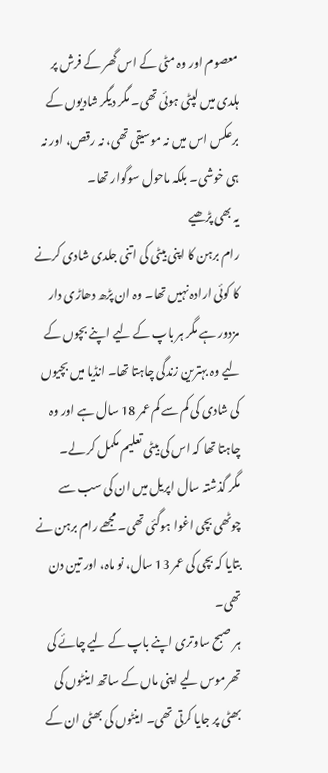معصوم اور وہ مٹی کے اس گھر کے فرش پر ہلدی میں لپٹی ہوئی تھی۔ مگر دیگر شادیوں کے برعکس اس میں نہ موسیقی تھی، نہ رقص، اور نہ ہی خوشی۔ بلکہ ماحول سوگوار تھا۔
یہ بھی پڑھیے
رام برہن کا اپنی بیٹی کی اتنی جلدی شادی کرنے کا کوئی ارادہ نہیں تھا۔ وہ ان پڑھ دھاڑی دار مزدور ہے مگر ہر باپ کے لیے اپنے بچوں کے لیے وہ بہترین زندگی چاہتا تھا۔ انڈیا میں بچیوں کی شادی کی کم سے کم عمر 18 سال ہے اور وہ چاہتا تھا کہ اس کی بیٹی تعلیم مکمل کر لے۔
مگر گذشتہ سال اپریل میں ان کی سب سے چوٹھی بچی اغوا ہوگئی تھی۔ مجھے رام برہن نے بتایا کہ بچی کی عمر 13 سال، نو ماہ، اور تین دن تھی۔
ہر صبح ساوتری اپنے باپ کے لیے چائے کی تھرموس لیے اپنی ماں کے ساتھ اینٹوں کی بھٹی پر جایا کرتی تھی۔ اینٹوں کی بھٹی ان کے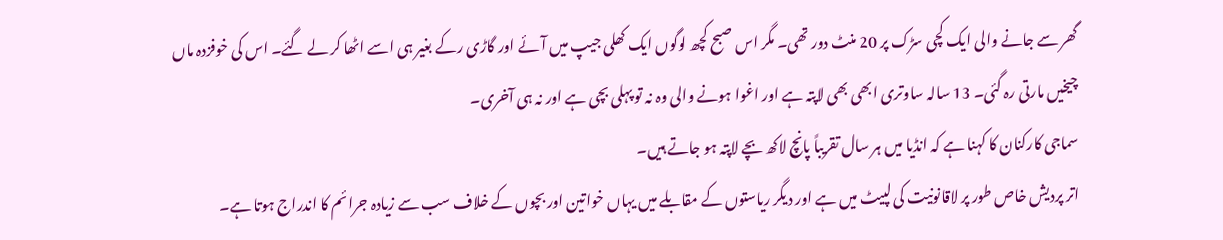گھر سے جانے والی ایک کچی سڑک پر 20 منٹ دور تھی۔ مگر اس صبح کچھ لوگوں ایک کھلی جیپ میں آئے اور گاڑی رکے بغیر ہی اسے اٹھا کر لے گئے۔ اس کی خوفزدہ ماں چیخیں مارتی رہ گئی۔ 13 سالہ ساوتری ابھی بھی لاپتہ ہے اور اغوا ہونے والی وہ نہ تو پہلی بچی ہے اور نہ ہی آخری۔
سماجی کارکنان کا کہنا ہے کہ انڈیا میں ہر سال تقریباً پانچ لاکھ بچے لاپتہ ہو جاتے ہیں۔
اتر پردیش خاص طور پر لاقانونیت کی لپیٹ میں ہے اور دیگر ریاستوں کے مقابلے میں یہاں خواتین اور بچوں کے خلاف سب سے زیادہ جرائم کا اندراج ہوتا ہے۔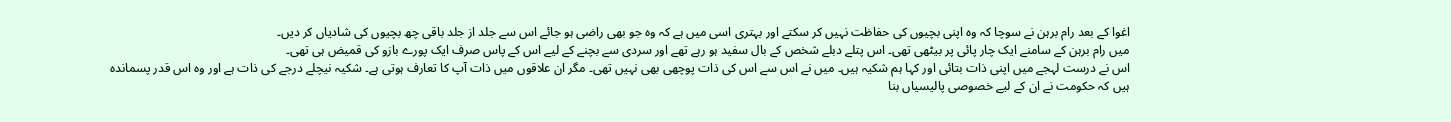اغوا کے بعد رام برہن نے سوچا کہ وہ اپنی بچیوں کی حفاظت نہیں کر سکتے اور بہتری اسی میں ہے کہ وہ جو بھی راضی ہو جائے اس سے جلد از جلد باقی چھ بچیوں کی شادیاں کر دیں۔
میں رام برہن کے سامنے ایک چار پائی پر بیٹھی تھی۔ اس پتلے دبلے شخص کے بال سفید ہو رہے تھے اور سردی سے بچنے کے لیے اس کے پاس صرف ایک پورے بازو کی قمیض ہی تھی۔
اس نے درست لہجے میں اپنی ذات بتائی اور کہا ہم شکیہ ہیں۔ میں نے اس سے اس کی ذات پوچھی بھی نہیں تھی۔ مگر ان علاقوں میں ذات آپ کا تعارف ہوتی ہے۔ شکیہ نیچلے درجے کی ذات ہے اور وہ اس قدر پسماندہ ہیں کہ حکومت نے ان کے لیے خصوصی پالیسیاں بنا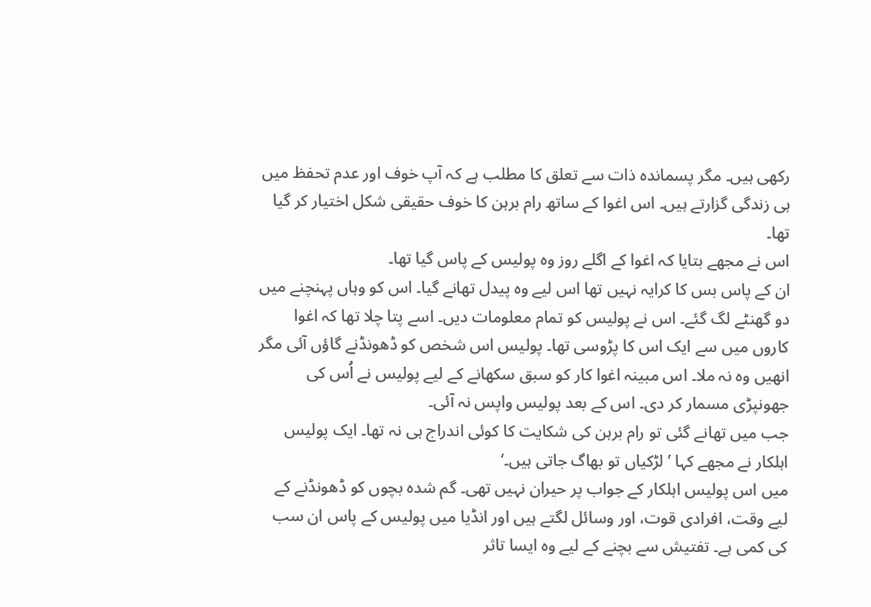رکھی ہیں۔ مگر پسماندہ ذات سے تعلق کا مطلب ہے کہ آپ خوف اور عدم تحفظ میں ہی زندگی گزارتے ہیں۔ اس اغوا کے ساتھ رام برہن کا خوف حقیقی شکل اختیار کر گیا تھا۔
اس نے مجھے بتایا کہ اغوا کے اگلے روز وہ پولیس کے پاس گیا تھا۔
ان کے پاس بس کا کرایہ نہیں تھا اس لیے وہ پیدل تھانے گیا۔ اس کو وہاں پہنچنے میں دو گھنٹے لگ گئے۔ اس نے پولیس کو تمام معلومات دیں۔ اسے پتا چلا تھا کہ اغوا کاروں میں سے ایک اس کا پڑوسی تھا۔ پولیس اس شخص کو ڈھونڈنے گاؤں آئی مگر انھیں وہ نہ ملا۔ اس مبینہ اغوا کار کو سبق سکھانے کے لیے پولیس نے اُس کی جھونپڑی مسمار کر دی۔ اس کے بعد پولیس واپس نہ آئی۔
جب میں تھانے گئی تو رام برہن کی شکایت کا کوئی اندراج ہی نہ تھا۔ ایک پولیس اہلکار نے مجھے کہا ’لڑکیاں تو بھاگ جاتی ہیں۔‘
میں اس پولیس اہلکار کے جواب پر حیران نہیں تھی۔ گم شدہ بچوں کو ڈھونڈنے کے لیے وقت، افرادی قوت، اور وسائل لگتے ہیں اور انڈیا میں پولیس کے پاس ان سب کی کمی ہے۔ تفتیش سے بچنے کے لیے وہ ایسا تاثر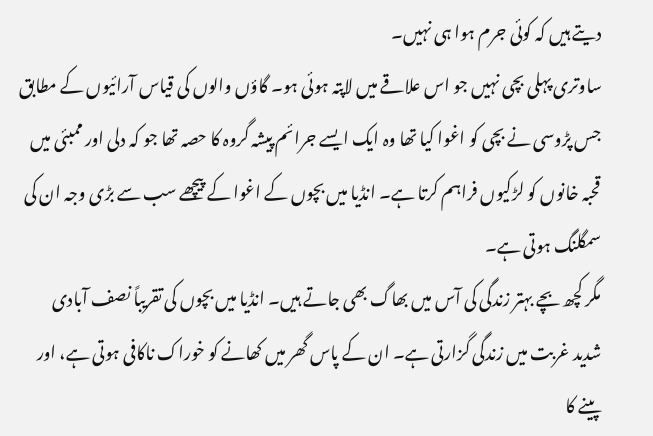دیتے ہیں کہ کوئی جرم ہوا ہی نہیں۔
ساوتری پہلی بچی نہیں جو اس علاقے میں لاپتہ ہوئی ہو۔ گاؤں والوں کی قیاس آرائیوں کے مطابق جس پڑوسی نے بچی کو اغوا کیا تھا وہ ایک ایسے جرائم پیشہ گروہ کا حصہ تھا جو کہ دلی اور ممبئی میں قحبہ خانوں کو لڑکیوں فراہم کرتا ہے۔ انڈیا میں بچوں کے اغوا کے پیچھے سب سے بڑی وجہ ان کی سمگلنگ ہوتی ہے۔
مگر کچھ بچے بہتر زندگی کی آس میں بھاگ بھی جاتے ہیں۔ انڈیا میں بچوں کی تقریباً نصف آبادی شدید غربت میں زندگی گزارتی ہے۔ ان کے پاس گھر میں کھانے کو خوراک ناکافی ہوتی ہے، اور پینے کا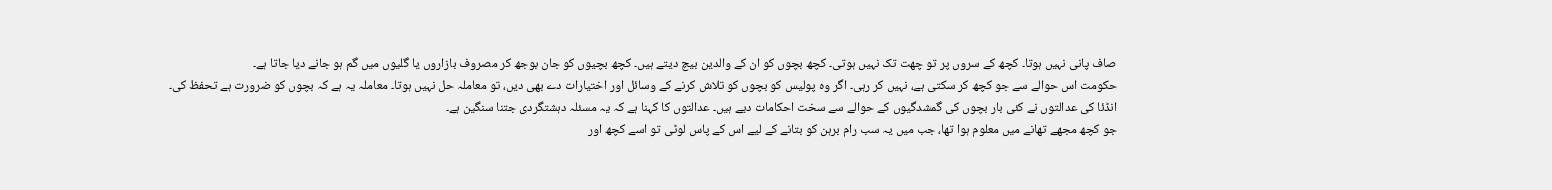صاف پانی نہیں ہوتا۔ کچھ کے سروں پر تو چھت تک نہیں ہوتی۔ کچھ بچوں کو ان کے والدین بیچ دیتے ہیں۔ کچھ بچیوں کو جان بوجھ کر مصروف بازاروں یا گلیوں میں گم ہو جانے دیا جاتا ہے۔
حکومت اس حوالے سے جو کچھ کر سکتی ہے، نہیں کر رہی۔ اگر وہ پولیس کو بچوں کو تلاش کرنے کے وسائل اور اختیارات دے بھی دیں، تو معاملہ حل نہیں ہوتا۔ معاملہ یہ ہے کہ بچوں کو ضرورت ہے تحفظ کی۔
انڈئا کی عدالتوں نے کئی بار بچوں کی گمشدگیوں کے حوالے سے سخت احکامات دیے ہیں۔ عدالتوں کا کہنا ہے کہ یہ مسئلہ دہشتگردی جتنا سنگین ہے۔
جو کچھ مجھے تھانے میں معلوم ہوا تھا، جب میں یہ سب رام برہن کو بتانے کے لیے اس کے پاس لوٹی تو اسے کچھ اور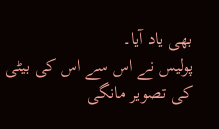بھی یاد آیا۔
پولیس نے اس سے اس کی بیٹی کی تصویر مانگی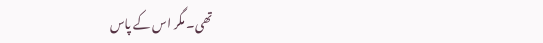تھی۔ مگر اس کے پاس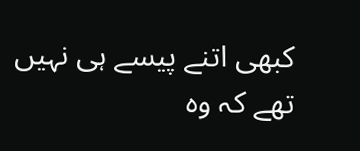کبھی اتنے پیسے ہی نہیں تھے کہ وہ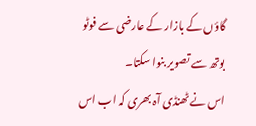گاؤں کے بازار کے عارضی سے فوٹو بوتھ سے تصویر بنوا سکتا۔
اس نے ٹھنڈی آہ بھری کہ اب اس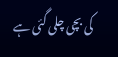کی بچی چلی گئی ہے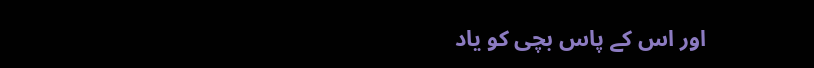اور اس کے پاس بچی کو یاد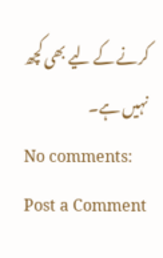کرنے کے لیے بھی کچھ نہیں ہے۔
No comments:
Post a Comment